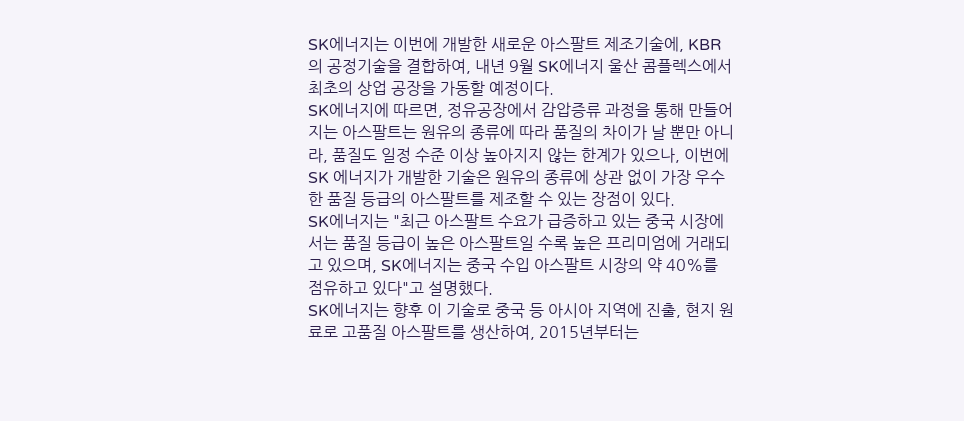SK에너지는 이번에 개발한 새로운 아스팔트 제조기술에, KBR 의 공정기술을 결합하여, 내년 9월 SK에너지 울산 콤플렉스에서 최초의 상업 공장을 가동할 예정이다.
SK에너지에 따르면, 정유공장에서 감압증류 과정을 통해 만들어지는 아스팔트는 원유의 종류에 따라 품질의 차이가 날 뿐만 아니라, 품질도 일정 수준 이상 높아지지 않는 한계가 있으나, 이번에 SK 에너지가 개발한 기술은 원유의 종류에 상관 없이 가장 우수한 품질 등급의 아스팔트를 제조할 수 있는 장점이 있다.
SK에너지는 "최근 아스팔트 수요가 급증하고 있는 중국 시장에서는 품질 등급이 높은 아스팔트일 수록 높은 프리미엄에 거래되고 있으며, SK에너지는 중국 수입 아스팔트 시장의 약 40%를 점유하고 있다"고 설명했다.
SK에너지는 향후 이 기술로 중국 등 아시아 지역에 진출, 현지 원료로 고품질 아스팔트를 생산하여, 2015년부터는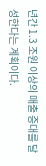년간 1.3 조원 이상의 매출 증대를 달성한다는 계획이다.